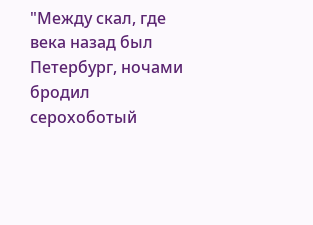"Между скал, где века назад был Петербург, ночами бродил серохоботый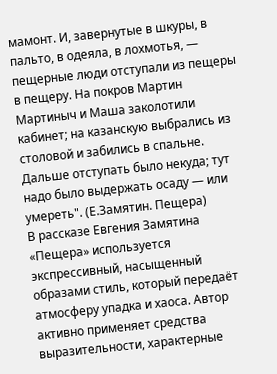мамонт. И, завернутые в шкуры, в пальто, в одеяла, в лохмотья, — пещерные люди отступали из пещеры в пещеру. На покров Мартин Мартиныч и Маша заколотили кабинет; на казанскую выбрались из столовой и забились в спальне. Дальше отступать было некуда; тут надо было выдержать осаду — или умереть". (Е.Замятин. Пещера)
В рассказе Евгения Замятина «Пещера» используется экспрессивный, насыщенный образами стиль, который передаёт атмосферу упадка и хаоса. Автор активно применяет средства выразительности, характерные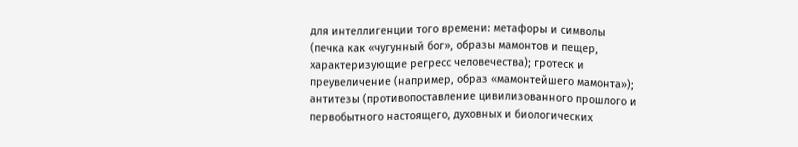для интеллигенции того времени: метафоры и символы (печка как «чугунный бог», образы мамонтов и пещер, характеризующие регресс человечества); гротеск и преувеличение (например, образ «мамонтейшего мамонта»); антитезы (противопоставление цивилизованного прошлого и первобытного настоящего, духовных и биологических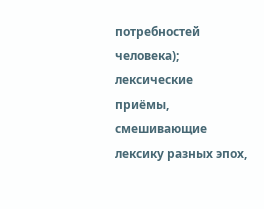потребностей человека); лексические приёмы, смешивающие лексику разных эпох,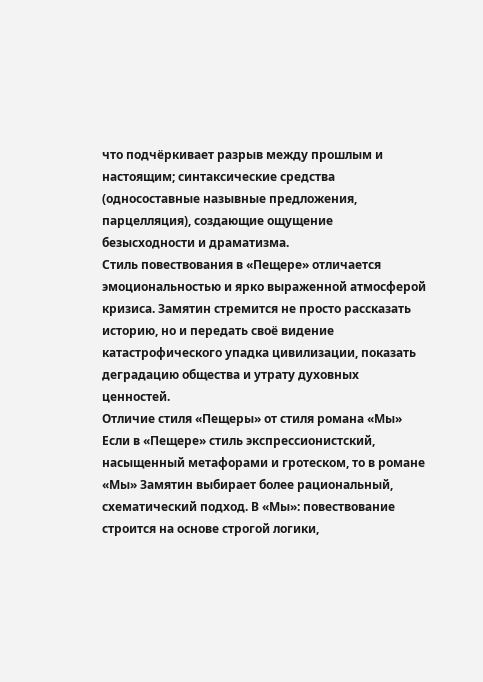что подчёркивает разрыв между прошлым и настоящим; синтаксические средства (односоставные назывные предложения, парцелляция), создающие ощущение безысходности и драматизма.
Стиль повествования в «Пещере» отличается эмоциональностью и ярко выраженной атмосферой кризиса. Замятин стремится не просто рассказать историю, но и передать своё видение катастрофического упадка цивилизации, показать деградацию общества и утрату духовных ценностей.
Отличие стиля «Пещеры» от стиля романа «Мы»
Если в «Пещере» стиль экспрессионистский, насыщенный метафорами и гротеском, то в романе «Мы» Замятин выбирает более рациональный, схематический подход. В «Мы»: повествование строится на основе строгой логики,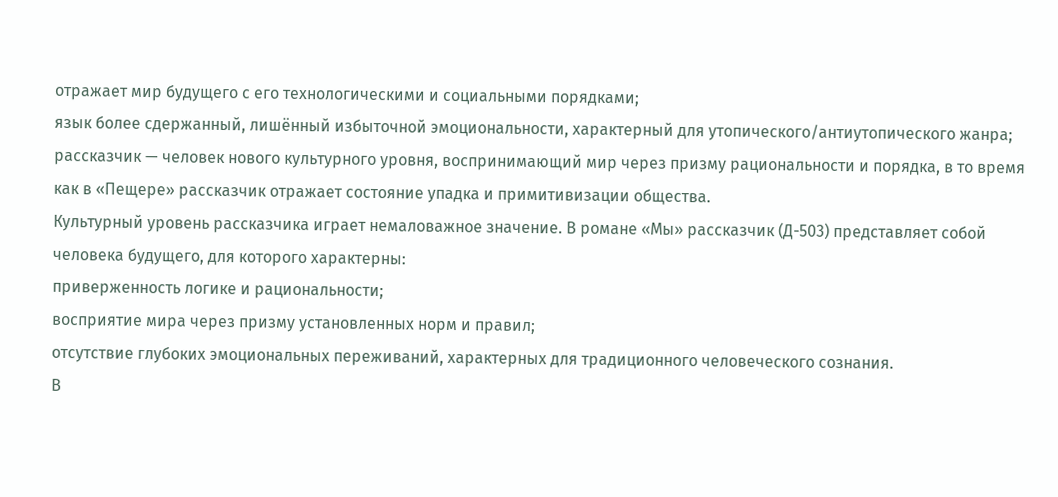отражает мир будущего с его технологическими и социальными порядками;
язык более сдержанный, лишённый избыточной эмоциональности, характерный для утопического/антиутопического жанра;
рассказчик — человек нового культурного уровня, воспринимающий мир через призму рациональности и порядка, в то время как в «Пещере» рассказчик отражает состояние упадка и примитивизации общества.
Культурный уровень рассказчика играет немаловажное значение. В романе «Мы» рассказчик (Д-503) представляет собой человека будущего, для которого характерны:
приверженность логике и рациональности;
восприятие мира через призму установленных норм и правил;
отсутствие глубоких эмоциональных переживаний, характерных для традиционного человеческого сознания.
В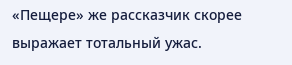«Пещере» же рассказчик скорее выражает тотальный ужас.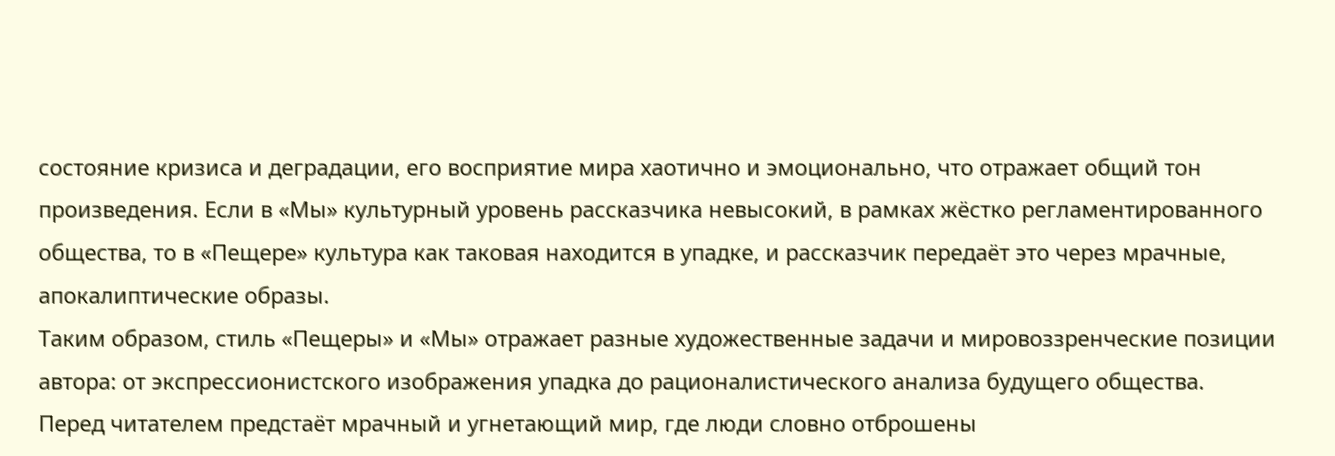состояние кризиса и деградации, его восприятие мира хаотично и эмоционально, что отражает общий тон произведения. Если в «Мы» культурный уровень рассказчика невысокий, в рамках жёстко регламентированного общества, то в «Пещере» культура как таковая находится в упадке, и рассказчик передаёт это через мрачные, апокалиптические образы.
Таким образом, стиль «Пещеры» и «Мы» отражает разные художественные задачи и мировоззренческие позиции автора: от экспрессионистского изображения упадка до рационалистического анализа будущего общества.
Перед читателем предстаёт мрачный и угнетающий мир, где люди словно отброшены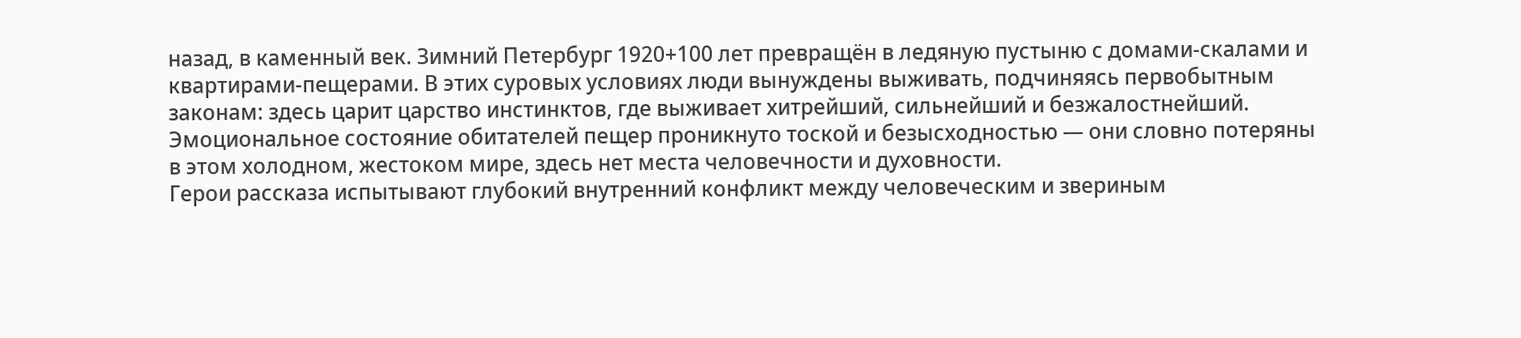назад, в каменный век. Зимний Петербург 1920+100 лет превращён в ледяную пустыню с домами-скалами и квартирами-пещерами. В этих суровых условиях люди вынуждены выживать, подчиняясь первобытным законам: здесь царит царство инстинктов, где выживает хитрейший, сильнейший и безжалостнейший. Эмоциональное состояние обитателей пещер проникнуто тоской и безысходностью — они словно потеряны в этом холодном, жестоком мире, здесь нет места человечности и духовности.
Герои рассказа испытывают глубокий внутренний конфликт между человеческим и звериным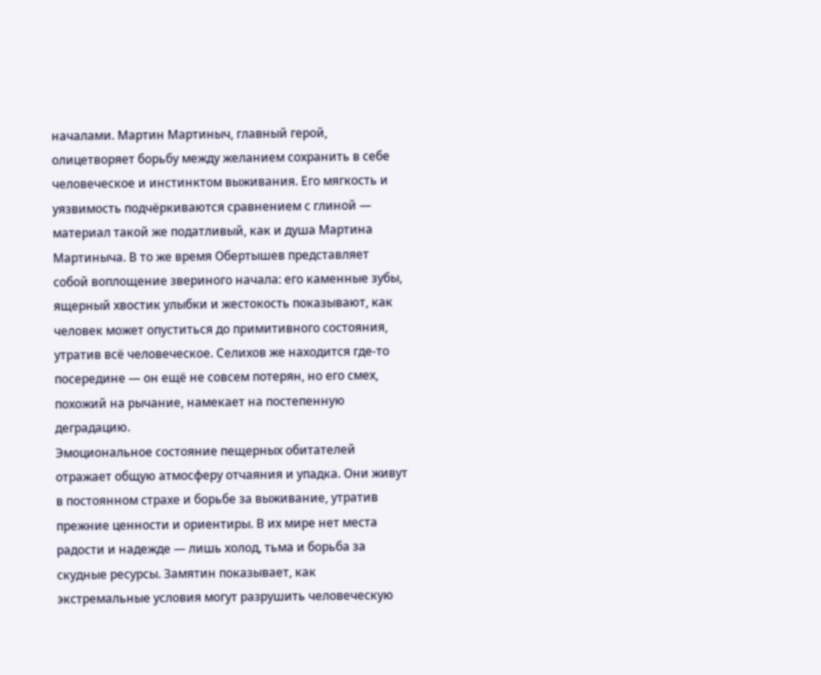началами. Мартин Мартиныч, главный герой, олицетворяет борьбу между желанием сохранить в себе человеческое и инстинктом выживания. Его мягкость и уязвимость подчёркиваются сравнением с глиной — материал такой же податливый, как и душа Мартина Мартиныча. В то же время Обертышев представляет собой воплощение звериного начала: его каменные зубы, ящерный хвостик улыбки и жестокость показывают, как человек может опуститься до примитивного состояния, утратив всё человеческое. Селихов же находится где-то посередине — он ещё не совсем потерян, но его смех, похожий на рычание, намекает на постепенную деградацию.
Эмоциональное состояние пещерных обитателей отражает общую атмосферу отчаяния и упадка. Они живут в постоянном страхе и борьбе за выживание, утратив прежние ценности и ориентиры. В их мире нет места радости и надежде — лишь холод, тьма и борьба за скудные ресурсы. Замятин показывает, как экстремальные условия могут разрушить человеческую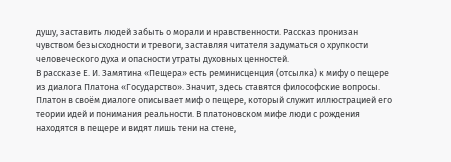душу, заставить людей забыть о морали и нравственности. Рассказ пронизан чувством безысходности и тревоги, заставляя читателя задуматься о хрупкости человеческого духа и опасности утраты духовных ценностей.
В рассказе Е. И. Замятина «Пещера» есть реминисценция (отсылка) к мифу о пещере из диалога Платона «Государство». Значит, здесь ставятся философские вопросы.
Платон в своём диалоге описывает миф о пещере, который служит иллюстрацией его теории идей и понимания реальности. В платоновском мифе люди с рождения находятся в пещере и видят лишь тени на стене,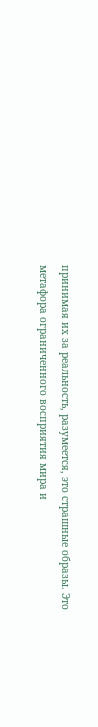принимая их за реальность, разумеется, это страшные образы. Это метафора ограниченного восприятия мира и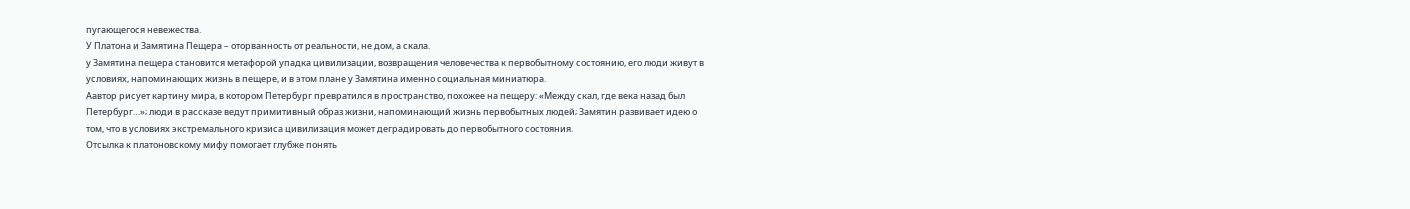пугающегося невежества.
У Платона и Замятина Пещера – оторванность от реальности, не дом, а скала.
у Замятина пещера становится метафорой упадка цивилизации, возвращения человечества к первобытному состоянию, его люди живут в условиях, напоминающих жизнь в пещере, и в этом плане у Замятина именно социальная миниатюра.
Аавтор рисует картину мира, в котором Петербург превратился в пространство, похожее на пещеру: «Между скал, где века назад был Петербург…»; люди в рассказе ведут примитивный образ жизни, напоминающий жизнь первобытных людей; Замятин развивает идею о том, что в условиях экстремального кризиса цивилизация может деградировать до первобытного состояния.
Отсылка к платоновскому мифу помогает глубже понять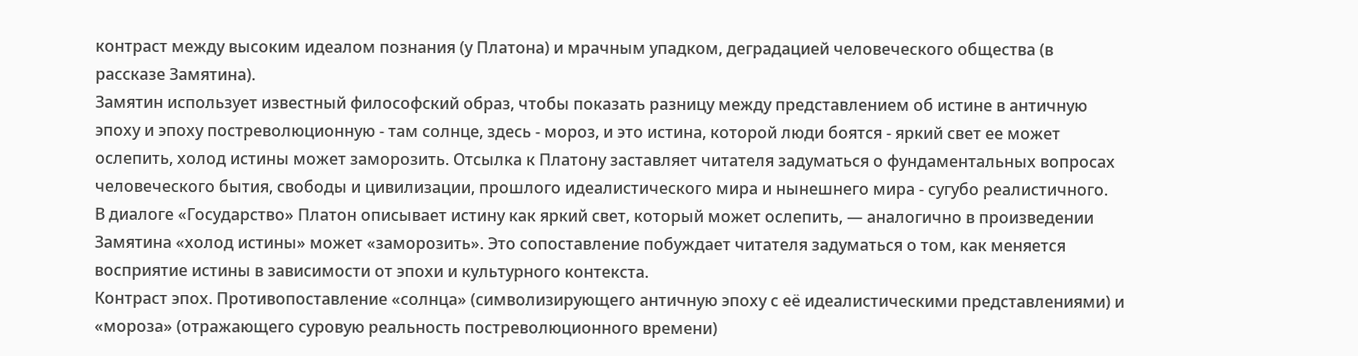контраст между высоким идеалом познания (у Платона) и мрачным упадком, деградацией человеческого общества (в рассказе Замятина).
Замятин использует известный философский образ, чтобы показать разницу между представлением об истине в античную эпоху и эпоху постреволюционную - там солнце, здесь - мороз, и это истина, которой люди боятся - яркий свет ее может ослепить, холод истины может заморозить. Отсылка к Платону заставляет читателя задуматься о фундаментальных вопросах человеческого бытия, свободы и цивилизации, прошлого идеалистического мира и нынешнего мира - сугубо реалистичного.
В диалоге «Государство» Платон описывает истину как яркий свет, который может ослепить, — аналогично в произведении Замятина «холод истины» может «заморозить». Это сопоставление побуждает читателя задуматься о том, как меняется восприятие истины в зависимости от эпохи и культурного контекста.
Контраст эпох. Противопоставление «солнца» (символизирующего античную эпоху с её идеалистическими представлениями) и «мороза» (отражающего суровую реальность постреволюционного времени)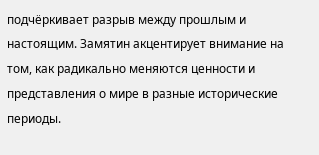подчёркивает разрыв между прошлым и настоящим. Замятин акцентирует внимание на том, как радикально меняются ценности и представления о мире в разные исторические периоды.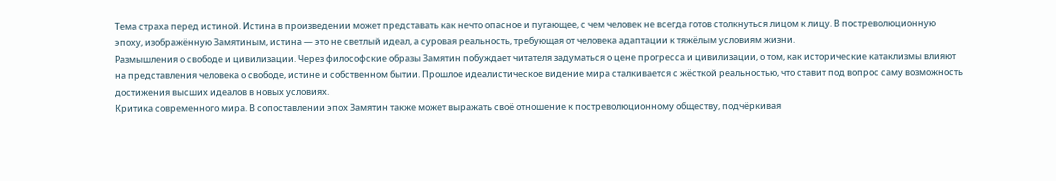Тема страха перед истиной. Истина в произведении может представать как нечто опасное и пугающее, с чем человек не всегда готов столкнуться лицом к лицу. В постреволюционную эпоху, изображённую Замятиным, истина — это не светлый идеал, а суровая реальность, требующая от человека адаптации к тяжёлым условиям жизни.
Размышления о свободе и цивилизации. Через философские образы Замятин побуждает читателя задуматься о цене прогресса и цивилизации, о том, как исторические катаклизмы влияют на представления человека о свободе, истине и собственном бытии. Прошлое идеалистическое видение мира сталкивается с жёсткой реальностью, что ставит под вопрос саму возможность достижения высших идеалов в новых условиях.
Критика современного мира. В сопоставлении эпох Замятин также может выражать своё отношение к постреволюционному обществу, подчёркивая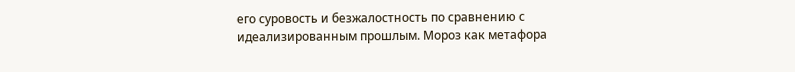его суровость и безжалостность по сравнению с идеализированным прошлым. Мороз как метафора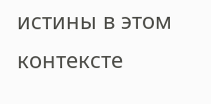истины в этом контексте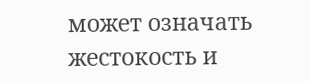может означать жестокость и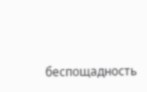беспощадность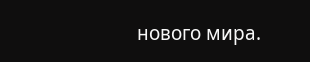нового мира.